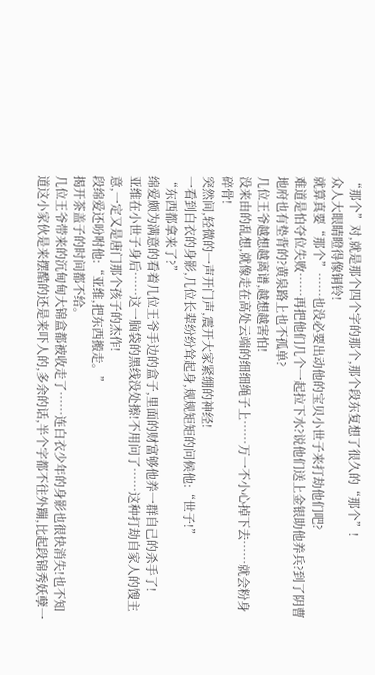“那个”对,就是那个四个字的那个,那个段东复想了很久的“那个”!
众人大眼睛瞪得像铜铃!
就算真要“那个”……也没必要出动他的宝贝小世子来打劫他们吧?
难道是怕夺位失败……再把他们几个一起拉下水?说他们送上金银助他养兵?到了阴曹地府也有垫背的?黄泉路上也不孤单?
几位王爷越想越离谱,越想越害怕!
没来由的乱想,就像走在高处云端的细细绳子上……万一不小心掉下去……就会粉身碎骨!
突然间,轻微的一声开门声,震开大家紧绷的神经!
一看到白衣的身影,几位长辈纷纷耸起身,规规矩矩的问候他:“世子!”
“东西都拿来了?”
绵爱颇为满意的看着几位王爷手边的盒子,里面的财富够他养一群自己的杀手了!
亚维在小世子身后……这一脑袋的黑线没处擦!不用问了……这种打劫自家人的馊主意,一定又是唐门那个孩子的杰作!
段绵爱还吩咐他:“亚维,把东西搬走。”
揭开茶盖子的时间都不给。
几位王爷带来的沉甸甸大锦盒都被收走了……连白衣少年的身影也很快消失!也不知道这小家伙是来摆酷的还是来吓人的,多余的话,半个字都不往外蹦,比起段锦秀妖孽一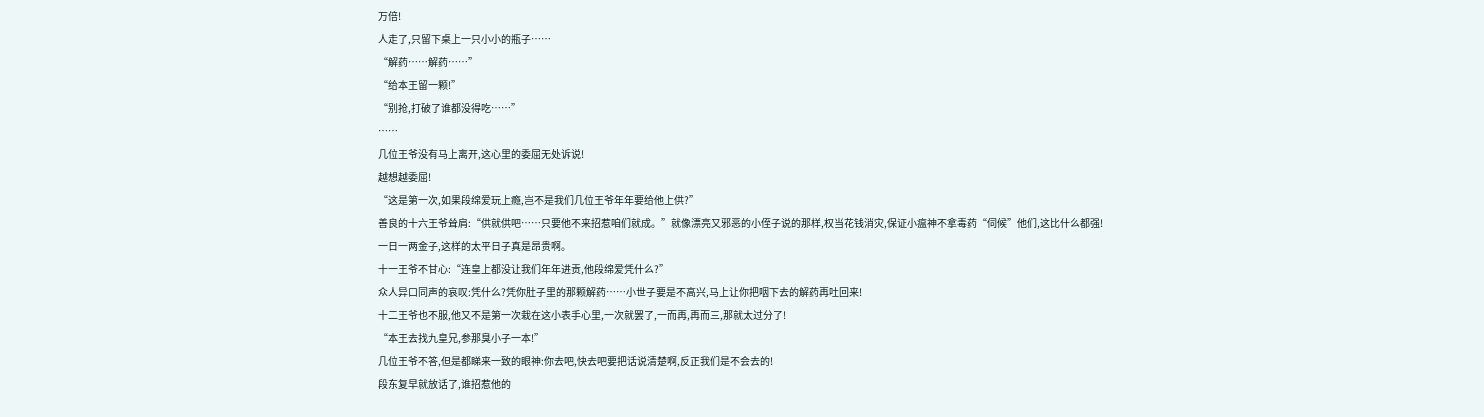万倍!
人走了,只留下桌上一只小小的瓶子……
“解药……解药……”
“给本王留一颗!”
“别抢,打破了谁都没得吃……”
……
几位王爷没有马上离开,这心里的委屈无处诉说!
越想越委屈!
“这是第一次,如果段绵爱玩上瘾,岂不是我们几位王爷年年要给他上供?”
善良的十六王爷耸肩:“供就供吧……只要他不来招惹咱们就成。”就像漂亮又邪恶的小侄子说的那样,权当花钱消灾,保证小瘟神不拿毒药“伺候”他们,这比什么都强!
一日一两金子,这样的太平日子真是昂贵啊。
十一王爷不甘心:“连皇上都没让我们年年进贡,他段绵爱凭什么?”
众人异口同声的哀叹:凭什么?凭你肚子里的那颗解药……小世子要是不高兴,马上让你把咽下去的解药再吐回来!
十二王爷也不服,他又不是第一次栽在这小表手心里,一次就罢了,一而再,再而三,那就太过分了!
“本王去找九皇兄,参那臭小子一本!”
几位王爷不答,但是都睇来一致的眼神:你去吧,快去吧要把话说清楚啊,反正我们是不会去的!
段东复早就放话了,谁招惹他的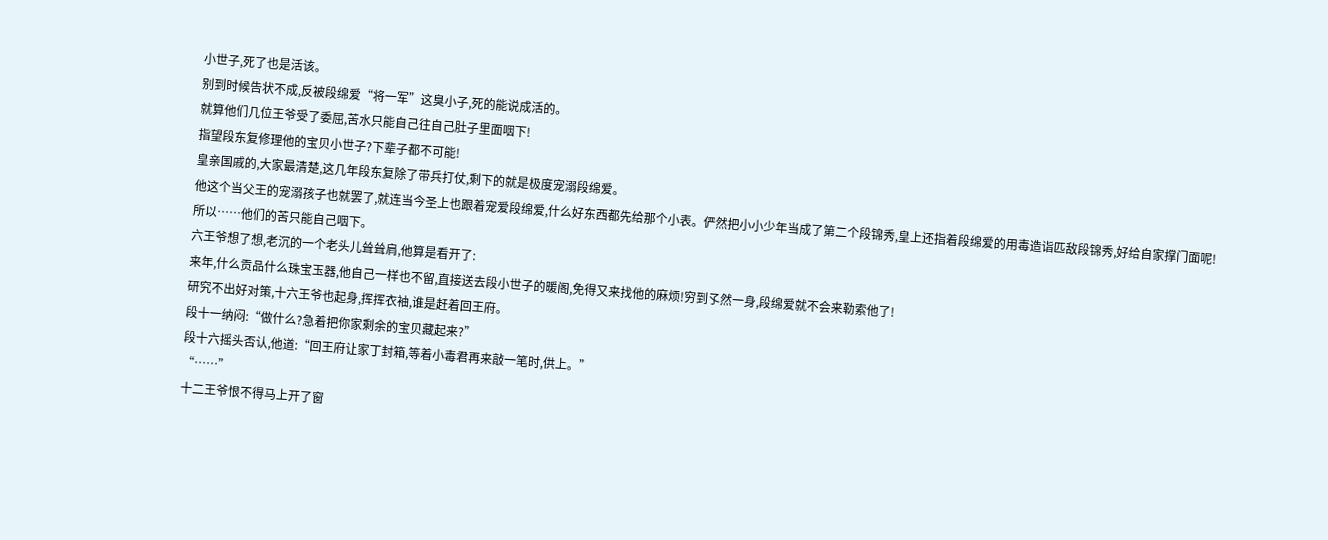小世子,死了也是活该。
别到时候告状不成,反被段绵爱“将一军”这臭小子,死的能说成活的。
就算他们几位王爷受了委屈,苦水只能自己往自己肚子里面咽下!
指望段东复修理他的宝贝小世子?下辈子都不可能!
皇亲国戚的,大家最清楚,这几年段东复除了带兵打仗,剩下的就是极度宠溺段绵爱。
他这个当父王的宠溺孩子也就罢了,就连当今圣上也跟着宠爱段绵爱,什么好东西都先给那个小表。俨然把小小少年当成了第二个段锦秀,皇上还指着段绵爱的用毒造诣匹敌段锦秀,好给自家撑门面呢!
所以……他们的苦只能自己咽下。
六王爷想了想,老沉的一个老头儿耸耸肩,他算是看开了:
来年,什么贡品什么珠宝玉器,他自己一样也不留,直接送去段小世子的暖阁,免得又来找他的麻烦!穷到孓然一身,段绵爱就不会来勒索他了!
研究不出好对策,十六王爷也起身,挥挥衣袖,谁是赶着回王府。
段十一纳闷:“做什么?急着把你家剩余的宝贝藏起来?”
段十六摇头否认,他道:“回王府让家丁封箱,等着小毒君再来敲一笔时,供上。”
“……”
十二王爷恨不得马上开了窗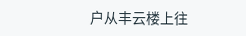户从丰云楼上往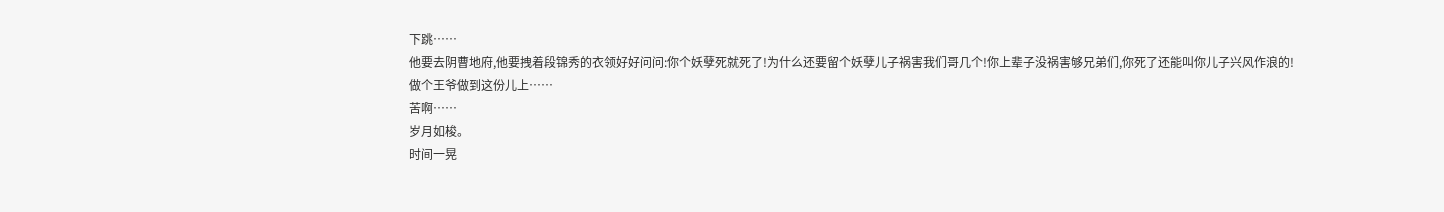下跳……
他要去阴曹地府,他要拽着段锦秀的衣领好好问问:你个妖孽死就死了!为什么还要留个妖孽儿子祸害我们哥几个!你上辈子没祸害够兄弟们,你死了还能叫你儿子兴风作浪的!
做个王爷做到这份儿上……
苦啊……
岁月如梭。
时间一晃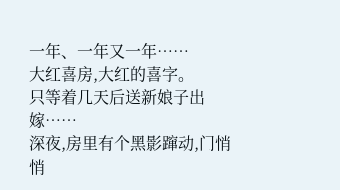一年、一年又一年……
大红喜房,大红的喜字。
只等着几天后送新娘子出嫁……
深夜,房里有个黑影蹿动,门悄悄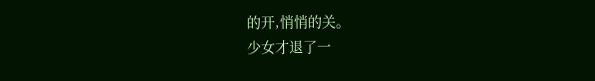的开,悄悄的关。
少女才退了一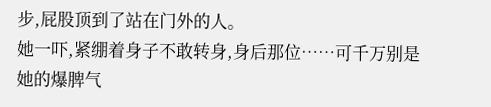步,屁股顶到了站在门外的人。
她一吓,紧绷着身子不敢转身,身后那位……可千万别是她的爆脾气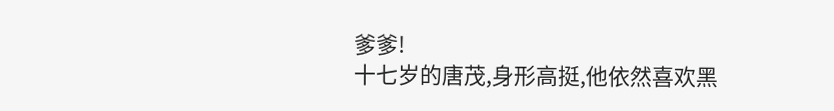爹爹!
十七岁的唐茂,身形高挺,他依然喜欢黑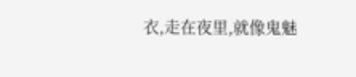衣,走在夜里,就像鬼魅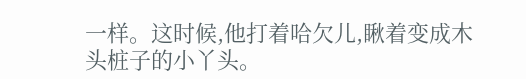一样。这时候,他打着哈欠儿,瞅着变成木头桩子的小丫头。